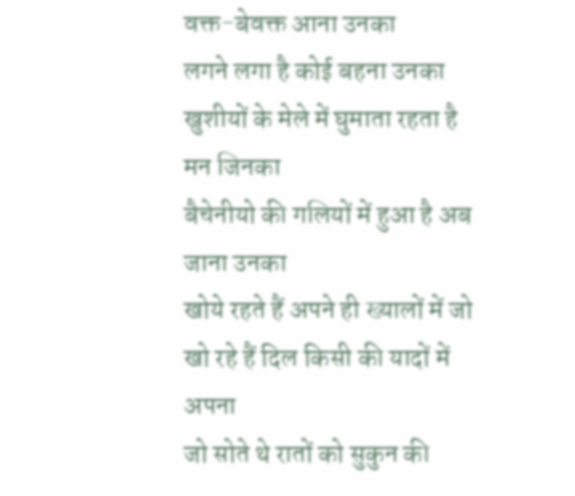वक्त-बेवक्त आना उनका
लगने लगा है कोई बहना उनका
खुशीयों के मेले में घुमाता रहता है मन जिनका
बैचेनीयो की गलियों में हुआ है अब जाना उनका
खोये रहते हैं अपने ही ख्यालों में जो
खो रहे हैं दिल किसी की यादों में अपना
जो सोते थे रातों को सुकुन की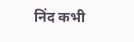निंद कभी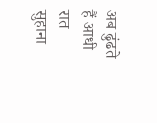अब ढुंढते हैं आधी रात सुहाना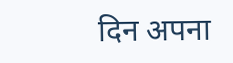दिन अपना